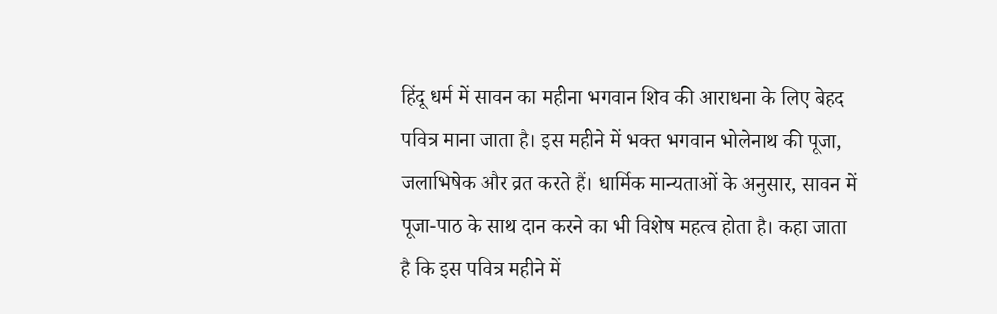हिंदू धर्म में सावन का महीना भगवान शिव की आराधना के लिए बेहद पवित्र माना जाता है। इस महीने में भक्त भगवान भोलेनाथ की पूजा, जलाभिषेक और व्रत करते हैं। धार्मिक मान्यताओं के अनुसार, सावन में पूजा-पाठ के साथ दान करने का भी विशेष महत्व होता है। कहा जाता है कि इस पवित्र महीने में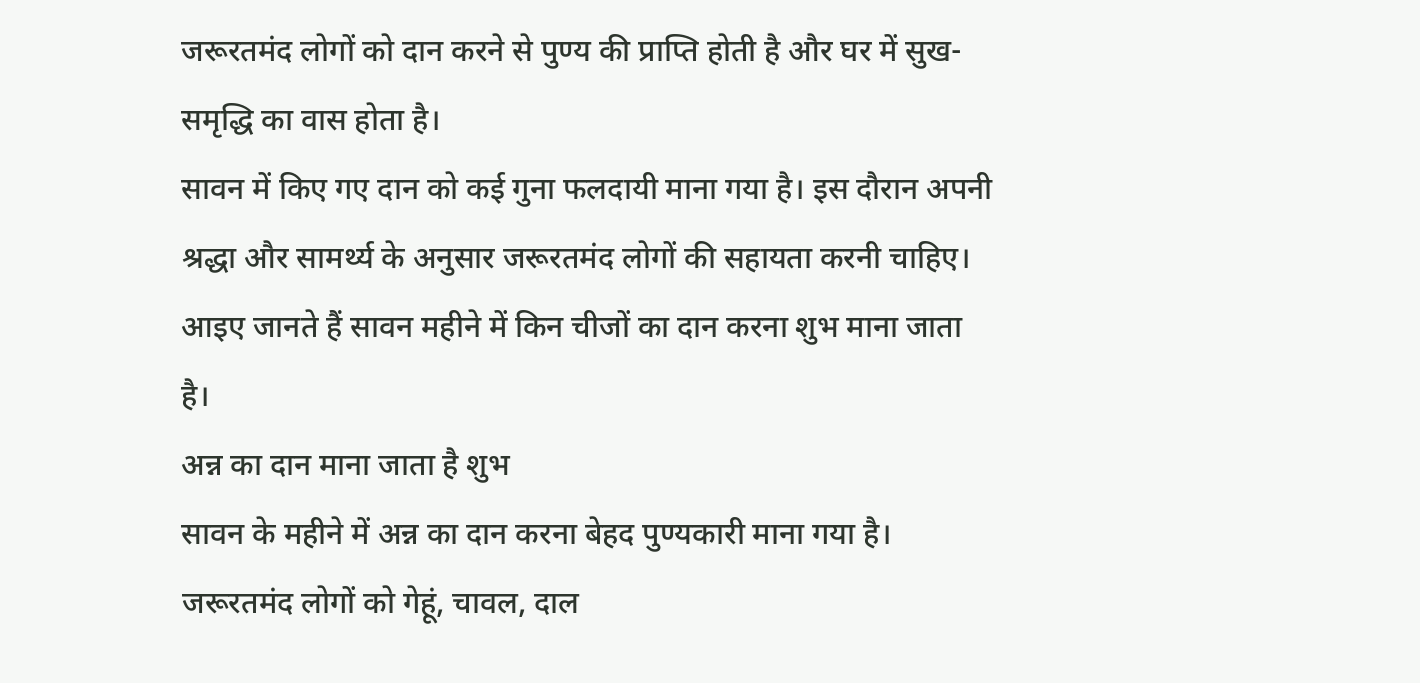जरूरतमंद लोगों को दान करने से पुण्य की प्राप्ति होती है और घर में सुख-समृद्धि का वास होता है।
सावन में किए गए दान को कई गुना फलदायी माना गया है। इस दौरान अपनी श्रद्धा और सामर्थ्य के अनुसार जरूरतमंद लोगों की सहायता करनी चाहिए। आइए जानते हैं सावन महीने में किन चीजों का दान करना शुभ माना जाता है।
अन्न का दान माना जाता है शुभ
सावन के महीने में अन्न का दान करना बेहद पुण्यकारी माना गया है। जरूरतमंद लोगों को गेहूं, चावल, दाल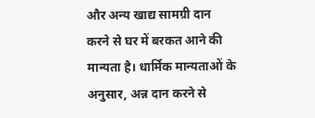और अन्य खाद्य सामग्री दान करने से घर में बरकत आने की मान्यता है। धार्मिक मान्यताओं के अनुसार, अन्न दान करने से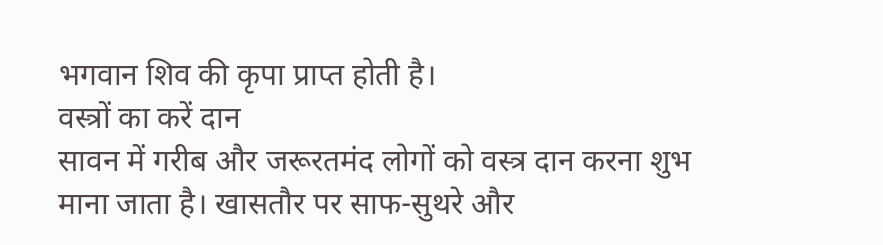भगवान शिव की कृपा प्राप्त होती है।
वस्त्रों का करें दान
सावन में गरीब और जरूरतमंद लोगों को वस्त्र दान करना शुभ माना जाता है। खासतौर पर साफ-सुथरे और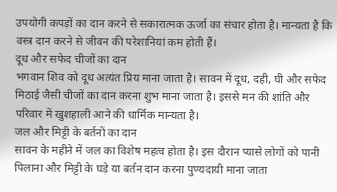उपयोगी कपड़ों का दान करने से सकारात्मक ऊर्जा का संचार होता है। मान्यता है कि वस्त्र दान करने से जीवन की परेशानियां कम होती हैं।
दूध और सफेद चीजों का दान
भगवान शिव को दूध अत्यंत प्रिय माना जाता है। सावन में दूध, दही, घी और सफेद मिठाई जैसी चीजों का दान करना शुभ माना जाता है। इससे मन की शांति और परिवार में खुशहाली आने की धार्मिक मान्यता है।
जल और मिट्टी के बर्तनों का दान
सावन के महीने में जल का विशेष महत्व होता है। इस दौरान प्यासे लोगों को पानी पिलाना और मिट्टी के घड़े या बर्तन दान करना पुण्यदायी माना जाता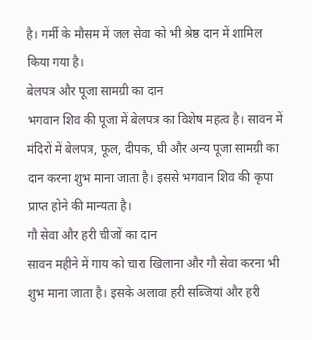है। गर्मी के मौसम में जल सेवा को भी श्रेष्ठ दान में शामिल किया गया है।
बेलपत्र और पूजा सामग्री का दान
भगवान शिव की पूजा में बेलपत्र का विशेष महत्व है। सावन में मंदिरों में बेलपत्र, फूल, दीपक, घी और अन्य पूजा सामग्री का दान करना शुभ माना जाता है। इससे भगवान शिव की कृपा प्राप्त होने की मान्यता है।
गौ सेवा और हरी चीजों का दान
सावन महीने में गाय को चारा खिलाना और गौ सेवा करना भी शुभ माना जाता है। इसके अलावा हरी सब्जियां और हरी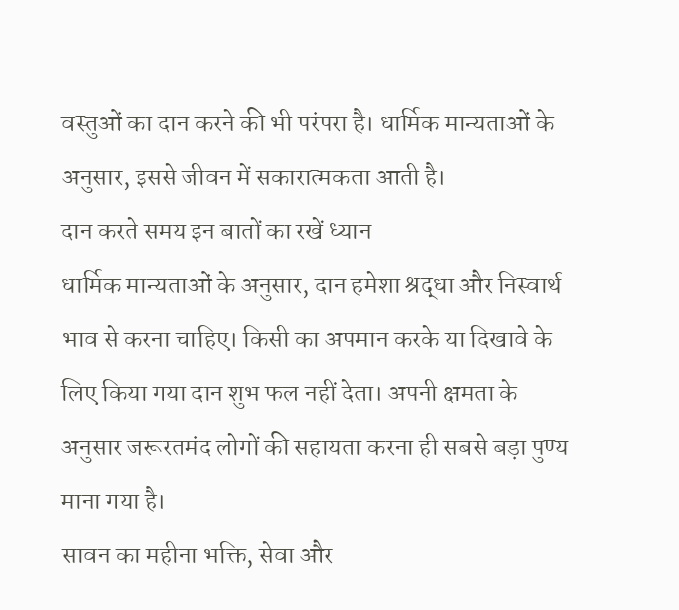वस्तुओं का दान करने की भी परंपरा है। धार्मिक मान्यताओं के अनुसार, इससे जीवन में सकारात्मकता आती है।
दान करते समय इन बातों का रखें ध्यान
धार्मिक मान्यताओं के अनुसार, दान हमेशा श्रद्धा और निस्वार्थ भाव से करना चाहिए। किसी का अपमान करके या दिखावे के लिए किया गया दान शुभ फल नहीं देता। अपनी क्षमता के अनुसार जरूरतमंद लोगों की सहायता करना ही सबसे बड़ा पुण्य माना गया है।
सावन का महीना भक्ति, सेवा और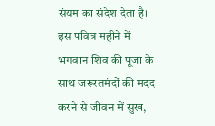संयम का संदेश देता है। इस पवित्र महीने में भगवान शिव की पूजा के साथ जरूरतमंदों की मदद करने से जीवन में सुख,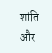शांति और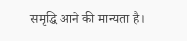समृद्धि आने की मान्यता है।